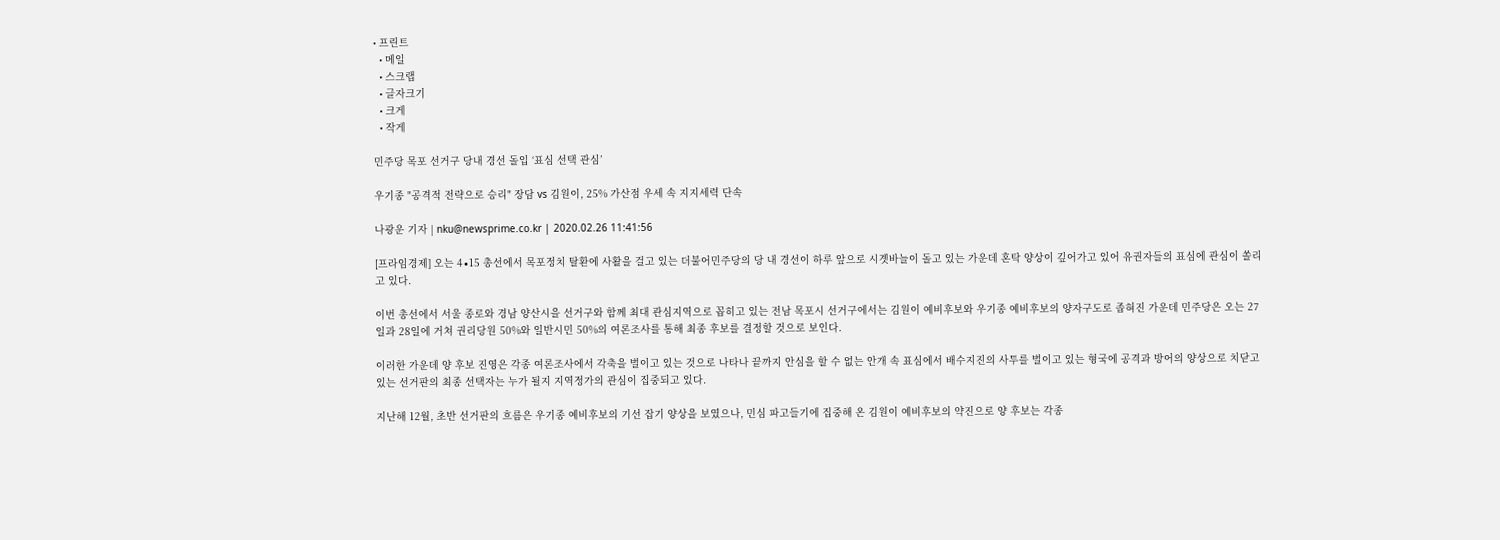• 프린트
  • 메일
  • 스크랩
  • 글자크기
  • 크게
  • 작게

민주당 목포 선거구 당내 경선 돌입 ‘표심 선택 관심’

우기종 "공격적 전략으로 승리" 장담 vs 김원이, 25% 가산점 우세 속 지지세력 단속

나광운 기자 | nku@newsprime.co.kr | 2020.02.26 11:41:56

[프라임경제] 오는 4∙15 총선에서 목포정치 탈환에 사활을 걸고 있는 더불어민주당의 당 내 경선이 하루 앞으로 시곗바늘이 돌고 있는 가운데 혼탁 양상이 깊어가고 있어 유권자들의 표심에 관심이 쏠리고 있다.

이번 총선에서 서울 종로와 경남 양산시을 선거구와 함께 최대 관심지역으로 꼽히고 있는 전남 목포시 선거구에서는 김원이 예비후보와 우기종 예비후보의 양자구도로 좁혀진 가운데 민주당은 오는 27일과 28일에 거쳐 권리당원 50%와 일반시민 50%의 여론조사를 통해 최종 후보를 결정할 것으로 보인다.

이러한 가운데 양 후보 진영은 각종 여론조사에서 각축을 벌이고 있는 것으로 나타나 끝까지 안심을 할 수 없는 안개 속 표심에서 배수지진의 사투를 벌이고 있는 형국에 공격과 방어의 양상으로 치닫고 있는 선거판의 최종 선택자는 누가 될지 지역정가의 관심이 집중되고 있다.

지난해 12월, 초반 선거판의 흐름은 우기종 예비후보의 기선 잡기 양상을 보였으나, 민심 파고들기에 집중해 온 김원이 예비후보의 약진으로 양 후보는 각종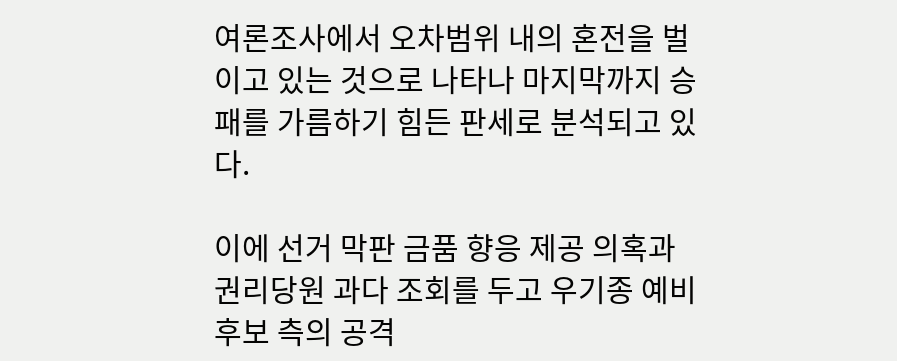여론조사에서 오차범위 내의 혼전을 벌이고 있는 것으로 나타나 마지막까지 승패를 가름하기 힘든 판세로 분석되고 있다.

이에 선거 막판 금품 향응 제공 의혹과 권리당원 과다 조회를 두고 우기종 예비후보 측의 공격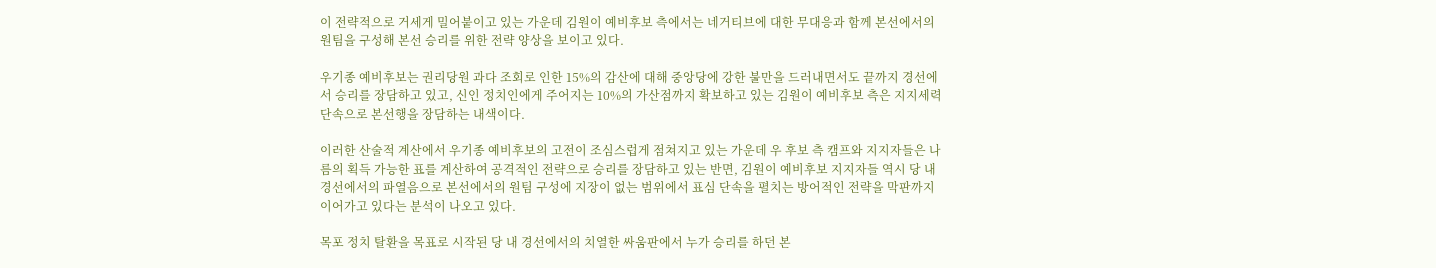이 전략적으로 거세게 밀어붙이고 있는 가운데 김원이 예비후보 측에서는 네거티브에 대한 무대응과 함께 본선에서의 원팀을 구성해 본선 승리를 위한 전략 양상을 보이고 있다.

우기종 예비후보는 권리당원 과다 조회로 인한 15%의 감산에 대해 중앙당에 강한 불만을 드러내면서도 끝까지 경선에서 승리를 장담하고 있고, 신인 정치인에게 주어지는 10%의 가산점까지 확보하고 있는 김원이 예비후보 측은 지지세력 단속으로 본선행을 장담하는 내색이다.

이러한 산술적 계산에서 우기종 예비후보의 고전이 조심스럽게 점쳐지고 있는 가운데 우 후보 측 캠프와 지지자들은 나름의 획득 가능한 표를 계산하여 공격적인 전략으로 승리를 장담하고 있는 반면, 김원이 예비후보 지지자들 역시 당 내 경선에서의 파열음으로 본선에서의 원팀 구성에 지장이 없는 범위에서 표심 단속을 펼치는 방어적인 전략을 막판까지 이어가고 있다는 분석이 나오고 있다.

목포 정치 탈환을 목표로 시작된 당 내 경선에서의 치열한 싸움판에서 누가 승리를 하던 본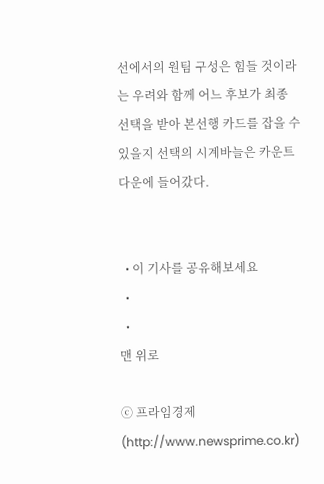선에서의 원팀 구성은 힘들 것이라는 우려와 함께 어느 후보가 최종 선택을 받아 본선행 카드를 잡을 수 있을지 선택의 시계바늘은 카운트다운에 들어갔다.


  • 이 기사를 공유해보세요
  •
  •
맨 위로

ⓒ 프라임경제(http://www.newsprime.co.kr)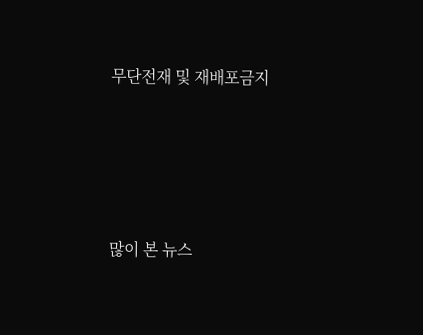무단전재 및 재배포금지






많이 본 뉴스